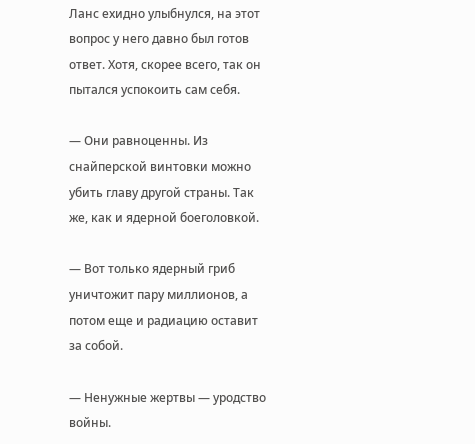Ланс ехидно улыбнулся, на этот вопрос у него давно был готов ответ. Хотя, скорее всего, так он пытался успокоить сам себя.

— Они равноценны. Из снайперской винтовки можно убить главу другой страны. Так же, как и ядерной боеголовкой.

— Вот только ядерный гриб уничтожит пару миллионов, а потом еще и радиацию оставит за собой.

— Ненужные жертвы — уродство войны.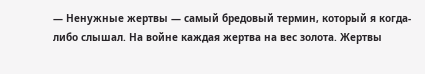— Ненужные жертвы — самый бредовый термин, который я когда-либо слышал. На войне каждая жертва на вес золота. Жертвы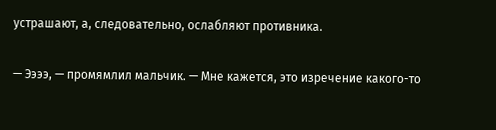устрашают, а, следовательно, ослабляют противника.

— Ээээ, — промямлил мальчик. — Мне кажется, это изречение какого-то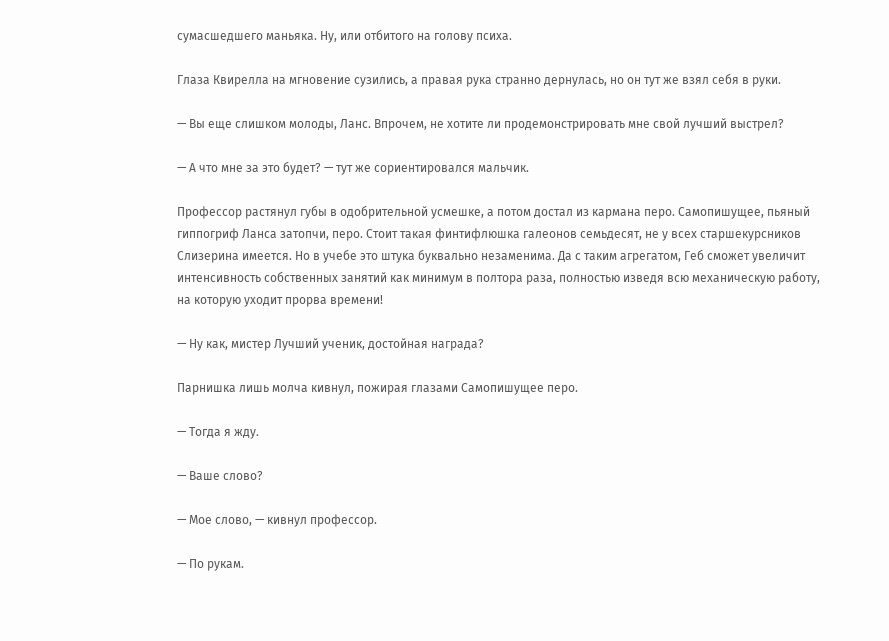сумасшедшего маньяка. Ну, или отбитого на голову психа.

Глаза Квирелла на мгновение сузились, а правая рука странно дернулась, но он тут же взял себя в руки.

— Вы еще слишком молоды, Ланс. Впрочем, не хотите ли продемонстрировать мне свой лучший выстрел?

— А что мне за это будет? — тут же сориентировался мальчик.

Профессор растянул губы в одобрительной усмешке, а потом достал из кармана перо. Самопишущее, пьяный гиппогриф Ланса затопчи, перо. Стоит такая финтифлюшка галеонов семьдесят, не у всех старшекурсников Слизерина имеется. Но в учебе это штука буквально незаменима. Да с таким агрегатом, Геб сможет увеличит интенсивность собственных занятий как минимум в полтора раза, полностью изведя всю механическую работу, на которую уходит прорва времени!

— Ну как, мистер Лучший ученик, достойная награда?

Парнишка лишь молча кивнул, пожирая глазами Самопишущее перо.

— Тогда я жду.

— Ваше слово?

— Мое слово, — кивнул профессор.

— По рукам.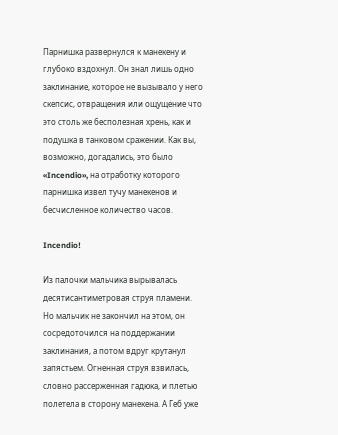Парнишка развернулся к манекену и глубоко вздохнул. Он знал лишь одно заклинание, которое не вызывало у него скепсис, отвращения или ощущение что это столь же бесполезная хрень, как и подушка в танковом сражении. Как вы, возможно, догадались, это было «Incendio», на отработку которого парнишка извел тучу манекенов и бесчисленное количество часов.

Incendio!

Из палочки мальчика вырывалась десятисантиметровая струя пламени. Но мальчик не закончил на этом, он сосредоточился на поддержании заклинания, а потом вдруг крутанул запястьем. Огненная струя взвилась, словно рассерженная гадюка, и плетью полетела в сторону манекена. А Геб уже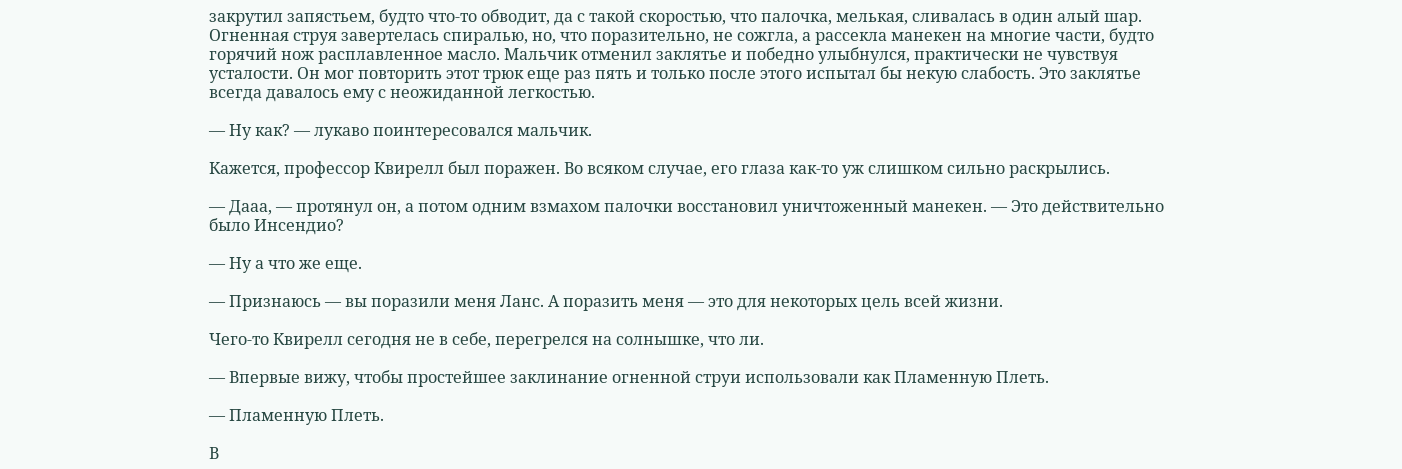закрутил запястьем, будто что-то обводит, да с такой скоростью, что палочка, мелькая, сливалась в один алый шар. Огненная струя завертелась спиралью, но, что поразительно, не сожгла, а рассекла манекен на многие части, будто горячий нож расплавленное масло. Мальчик отменил заклятье и победно улыбнулся, практически не чувствуя усталости. Он мог повторить этот трюк еще раз пять и только после этого испытал бы некую слабость. Это заклятье всегда давалось ему с неожиданной легкостью.

— Ну как? — лукаво поинтересовался мальчик.

Кажется, профессор Квирелл был поражен. Во всяком случае, его глаза как-то уж слишком сильно раскрылись.

— Дааа, — протянул он, а потом одним взмахом палочки восстановил уничтоженный манекен. — Это действительно было Инсендио?

— Ну а что же еще.

— Признаюсь — вы поразили меня Ланс. А поразить меня — это для некоторых цель всей жизни.

Чего-то Квирелл сегодня не в себе, перегрелся на солнышке, что ли.

— Впервые вижу, чтобы простейшее заклинание огненной струи использовали как Пламенную Плеть.

— Пламенную Плеть.

В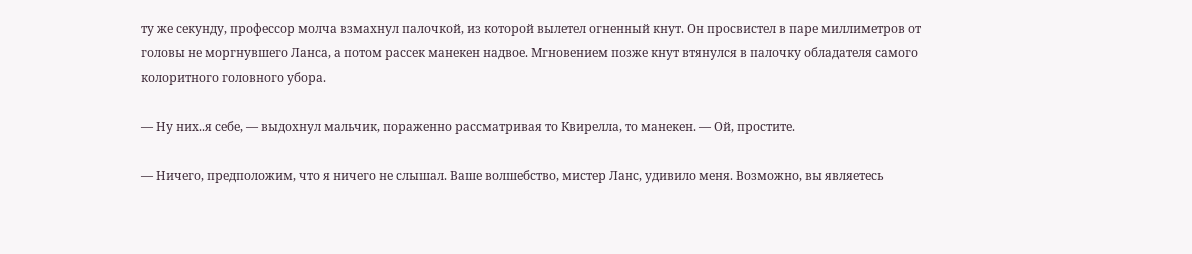ту же секунду, профессор молча взмахнул палочкой, из которой вылетел огненный кнут. Он просвистел в паре миллиметров от головы не моргнувшего Ланса, а потом рассек манекен надвое. Мгновением позже кнут втянулся в палочку обладателя самого колоритного головного убора.

— Ну них..я себе, — выдохнул мальчик, пораженно рассматривая то Квирелла, то манекен. — Ой, простите.

— Ничего, предположим, что я ничего не слышал. Ваше волшебство, мистер Ланс, удивило меня. Возможно, вы являетесь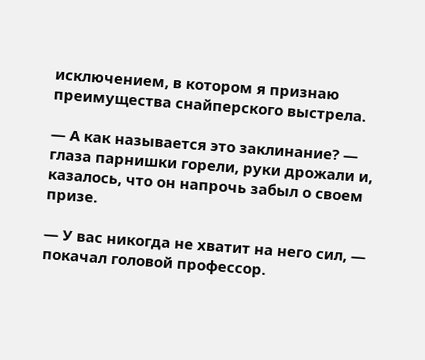исключением, в котором я признаю преимущества снайперского выстрела.

— А как называется это заклинание? — глаза парнишки горели, руки дрожали и, казалось, что он напрочь забыл о своем призе.

— У вас никогда не хватит на него сил, — покачал головой профессор.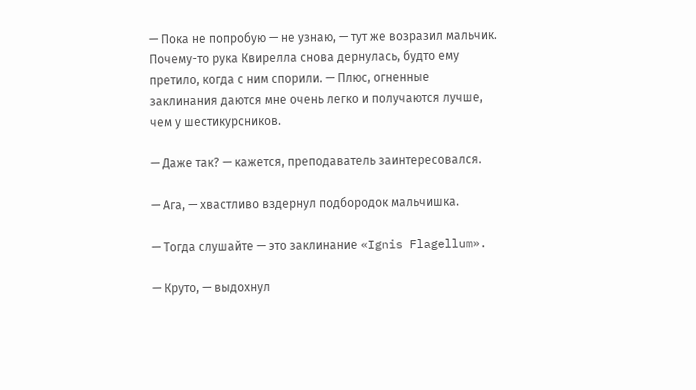— Пока не попробую — не узнаю, — тут же возразил мальчик. Почему-то рука Квирелла снова дернулась, будто ему претило, когда с ним спорили. — Плюс, огненные заклинания даются мне очень легко и получаются лучше, чем у шестикурсников.

— Даже так? — кажется, преподаватель заинтересовался.

— Ага, — хвастливо вздернул подбородок мальчишка.

— Тогда слушайте — это заклинание «Ignis Flagellum».

— Круто, — выдохнул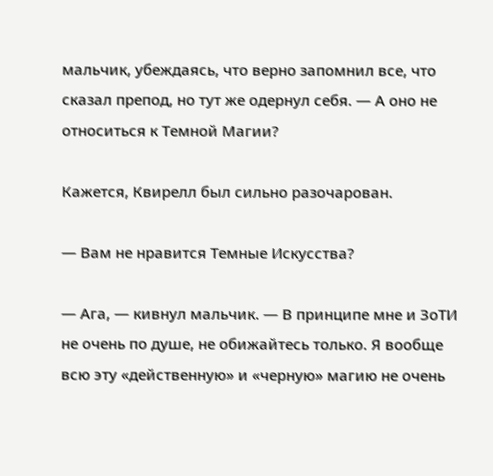мальчик, убеждаясь, что верно запомнил все, что сказал препод, но тут же одернул себя. — А оно не относиться к Темной Магии?

Кажется, Квирелл был сильно разочарован.

— Вам не нравится Темные Искусства?

— Ага, — кивнул мальчик. — В принципе мне и ЗоТИ не очень по душе, не обижайтесь только. Я вообще всю эту «действенную» и «черную» магию не очень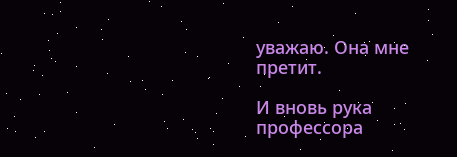уважаю. Она мне претит.

И вновь рука профессора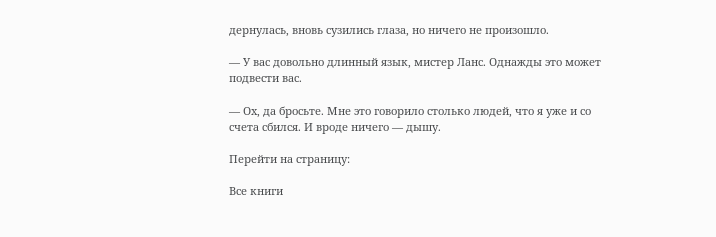дернулась, вновь сузились глаза, но ничего не произошло.

— У вас довольно длинный язык, мистер Ланс. Однажды это может подвести вас.

— Ох, да бросьте. Мне это говорило столько людей, что я уже и со счета сбился. И вроде ничего — дышу.

Перейти на страницу:

Все книги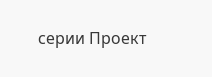серии Проект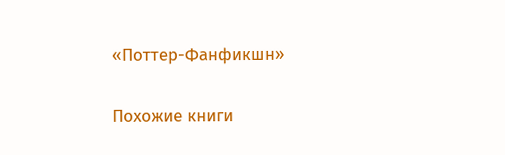«Поттер-Фанфикшн»

Похожие книги